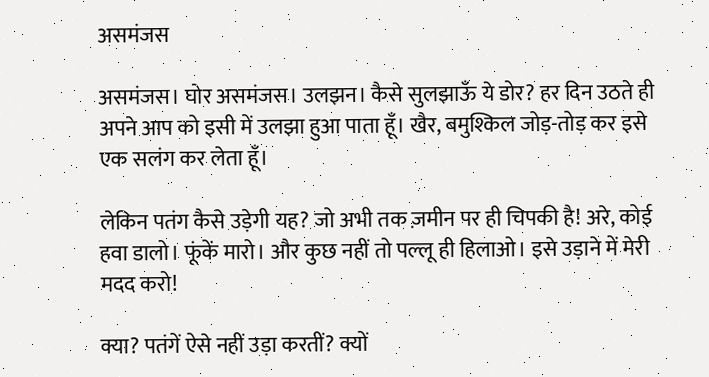असमंजस

असमंजस। घोर असमंजस। उलझन। कैसे सुलझाऊँ ये डोर? हर दिन उठते ही अपने आप को इसी में उलझा हुआ पाता हूँ। खैर, बमुश्किल जोड़-तोड़ कर इसे एक सलंग कर लेता हूँ।

लेकिन पतंग कैसे उड़ेगी यह? जो अभी तक ज़मीन पर ही चिपकी है! अरे, कोई हवा डालो। फूंकें मारो। और कुछ नहीं तो पल्लू ही हिलाओ। इसे उड़ाने में मेरी मदद करो!

क्या? पतंगें ऐसे नहीं उड़ा करतीं? क्यों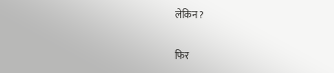लेकिन?

फिर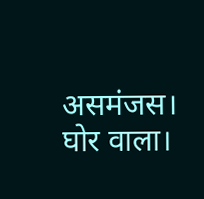असमंजस। घोर वाला।